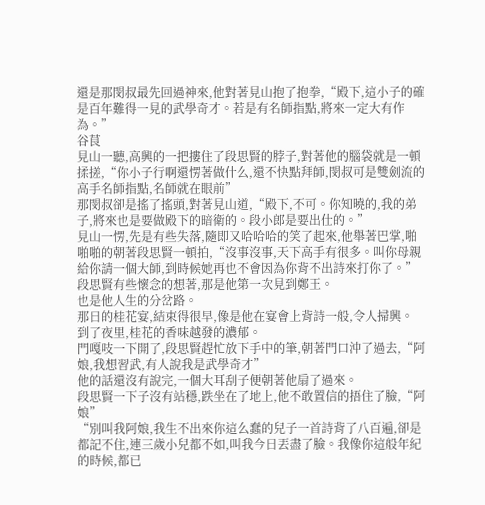還是那閔叔最先回過神來,他對著見山抱了抱拳,“殿下,這小子的確是百年難得一見的武學奇才。若是有名師指點,將來一定大有作為。”
谷茛
見山一聽,高興的一把摟住了段思賢的脖子,對著他的腦袋就是一頓揉搓,“你小子行啊還愣著做什么,還不快點拜師,閔叔可是雙劍流的高手名師指點,名師就在眼前”
那閔叔卻是搖了搖頭,對著見山道,“殿下,不可。你知曉的,我的弟子,將來也是要做殿下的暗衛的。段小郎是要出仕的。”
見山一愣,先是有些失落,隨即又哈哈哈的笑了起來,他舉著巴掌,啪啪啪的朝著段思賢一頓拍,“沒事沒事,天下高手有很多。叫你母親給你請一個大師,到時候她再也不會因為你背不出詩來打你了。”
段思賢有些懷念的想著,那是他第一次見到鄭王。
也是他人生的分岔路。
那日的桂花宴,結束得很早,像是他在宴會上背詩一般,令人掃興。
到了夜里,桂花的香味越發的濃郁。
門嘎吱一下開了,段思賢趕忙放下手中的筆,朝著門口沖了過去,“阿娘,我想習武,有人說我是武學奇才”
他的話還沒有說完,一個大耳刮子便朝著他扇了過來。
段思賢一下子沒有站穩,跌坐在了地上,他不敢置信的捂住了臉,“阿娘”
“別叫我阿娘,我生不出來你這么蠢的兒子一首詩背了八百遍,卻是都記不住,連三歲小兒都不如,叫我今日丟盡了臉。我像你這般年紀的時候,都已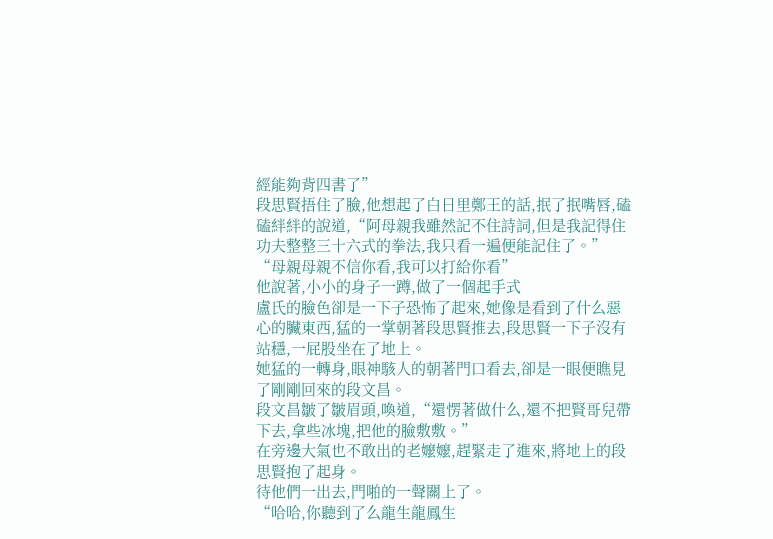經能夠背四書了”
段思賢捂住了臉,他想起了白日里鄭王的話,抿了抿嘴唇,磕磕絆絆的說道,“阿母親我雖然記不住詩詞,但是我記得住功夫整整三十六式的拳法,我只看一遍便能記住了。”
“母親母親不信你看,我可以打給你看”
他說著,小小的身子一蹲,做了一個起手式
盧氏的臉色卻是一下子恐怖了起來,她像是看到了什么惡心的臟東西,猛的一掌朝著段思賢推去,段思賢一下子沒有站穩,一屁股坐在了地上。
她猛的一轉身,眼神駭人的朝著門口看去,卻是一眼便瞧見了剛剛回來的段文昌。
段文昌皺了皺眉頭,喚道,“還愣著做什么,還不把賢哥兒帶下去,拿些冰塊,把他的臉敷敷。”
在旁邊大氣也不敢出的老嬤嬤,趕緊走了進來,將地上的段思賢抱了起身。
待他們一出去,門啪的一聲關上了。
“哈哈,你聽到了么龍生龍鳳生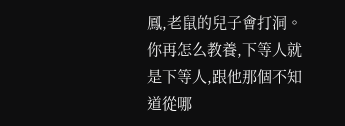鳳,老鼠的兒子會打洞。你再怎么教養,下等人就是下等人,跟他那個不知道從哪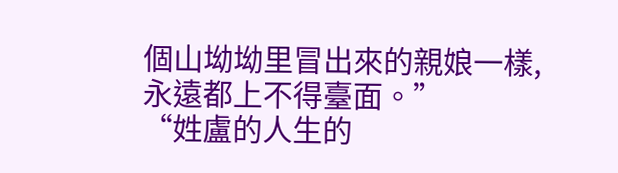個山坳坳里冒出來的親娘一樣,永遠都上不得臺面。”
“姓盧的人生的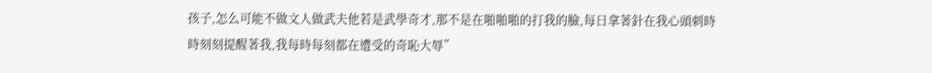孩子,怎么可能不做文人做武夫他若是武學奇才,那不是在啪啪啪的打我的臉,每日拿著針在我心頭刺時時刻刻提醒著我,我每時每刻都在遭受的奇恥大辱”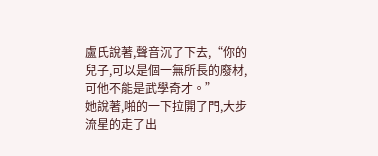盧氏說著,聲音沉了下去,“你的兒子,可以是個一無所長的廢材,可他不能是武學奇才。”
她說著,啪的一下拉開了門,大步流星的走了出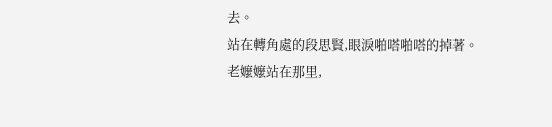去。
站在轉角處的段思賢,眼淚啪嗒啪嗒的掉著。
老嬤嬤站在那里,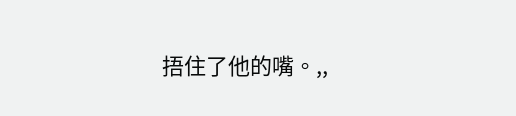捂住了他的嘴。,,